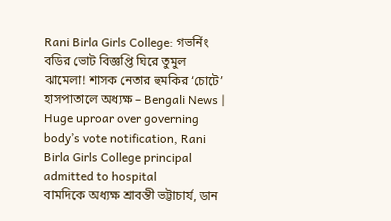Rani Birla Girls College: গভর্নিং বডির ভোট বিজ্ঞপ্তি ঘিরে তুমুল ঝামেলা! শাসক নেতার হুমকির ‘চোটে’ হাসপাতালে অধ্যক্ষ – Bengali News | Huge uproar over governing body’s vote notification, Rani Birla Girls College principal admitted to hospital
বামদিকে অধ্যক্ষ শ্রাবন্তী ভট্টাচার্য, ডান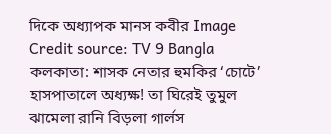দিকে অধ্যাপক মানস কবীর Image Credit source: TV 9 Bangla
কলকাতা: শাসক নেতার হুমকির ‘চোটে’ হাসপাতালে অধ্যক্ষ! তা ঘিরেই তুমুল ঝামেলা রানি বিড়লা গার্লস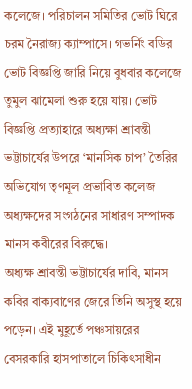কলেজে। পরিচালন সমিতির ভোট ঘিরে চরম নৈরাজ্য ক্যাম্পাসে। গভর্নিং বডির ভোট বিজ্ঞপ্তি জারি নিয়ে বুধবার কলেজে তুমুল ঝামেলা শুরু হয়ে যায়। ভোট বিজ্ঞপ্তি প্রত্যাহারে অধ্যক্ষা শ্রাবন্তী ভট্টাচার্যের উপরে ‘মানসিক চাপ’ তৈরির অভিযোগ তৃণমূল প্রভাবিত কলেজ অধ্যক্ষদের সংগঠনের সাধারণ সম্পাদক মানস কবীরের বিরুদ্ধে।
অধ্যক্ষ শ্রাবন্তী ভট্টাচার্যের দাবি, মানস কবির বাক্যবাণের জেরে তিনি অসুস্থ হয়ে পড়েন। এই মুহূর্তে পঞ্চসায়রের বেসরকারি হাসপাতালে চিকিৎসাধীন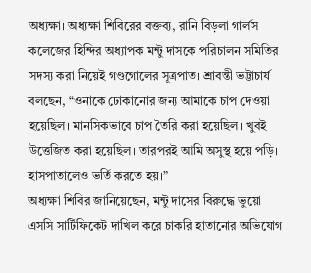অধ্যক্ষা। অধ্যক্ষা শিবিরের বক্তব্য, রানি বিড়লা গার্লস কলেজের হিন্দির অধ্যাপক মন্টু দাসকে পরিচালন সমিতির সদস্য করা নিয়েই গণ্ডগোলের সূত্রপাত। শ্রাবন্তী ভট্টাচার্য বলছেন, “ওনাকে ঢোকানোর জন্য আমাকে চাপ দেওয়া হয়েছিল। মানসিকভাবে চাপ তৈরি করা হয়েছিল। খুবই উত্তেজিত করা হয়েছিল। তারপরই আমি অসুস্থ হয়ে পড়ি। হাসপাতালেও ভর্তি করতে হয়।”
অধ্যক্ষা শিবির জানিয়েছেন, মন্টু দাসের বিরুদ্ধে ভুয়ো এসসি সার্টিফিকেট দাখিল করে চাকরি হাতানোর অভিযোগ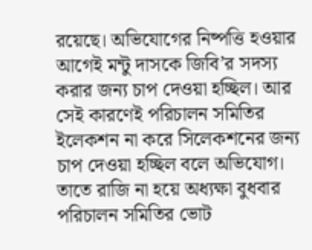রয়েছে। অভিযোগের নিষ্পত্তি হওয়ার আগেই মন্টু দাসকে জিবি’র সদস্য করার জন্য চাপ দেওয়া হচ্ছিল। আর সেই কারণেই পরিচালন সমিতির ইলেকশন না করে সিলেকশনের জন্য চাপ দেওয়া হচ্ছিল বলে অভিযোগ। তাতে রাজি না হয়ে অধ্যক্ষা বুধবার পরিচালন সমিতির ভোট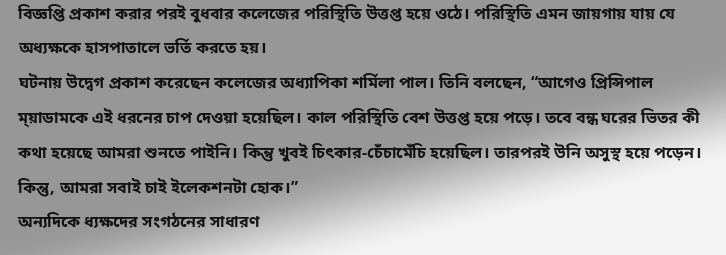বিজ্ঞপ্তি প্রকাশ করার পরই বুধবার কলেজের পরিস্থিতি উত্তপ্ত হয়ে ওঠে। পরিস্থিতি এমন জায়গায় যায় যে অধ্যক্ষকে হাসপাতালে ভর্তি করতে হয়।
ঘটনায় উদ্বেগ প্রকাশ করেছেন কলেজের অধ্যাপিকা শর্মিলা পাল। তিনি বলছেন, “আগেও প্রিন্সিপাল ম্য়াডামকে এই ধরনের চাপ দেওয়া হয়েছিল। কাল পরিস্থিতি বেশ উত্তপ্ত হয়ে পড়ে। তবে বন্ধ ঘরের ভিতর কী কথা হয়েছে আমরা শুনতে পাইনি। কিন্তু খুবই চিৎকার-চেঁচামেঁচি হয়েছিল। তারপরই উনি অসুস্থ হয়ে পড়েন। কিন্তু, আমরা সবাই চাই ইলেকশনটা হোক।”
অন্যদিকে ধ্যক্ষদের সংগঠনের সাধারণ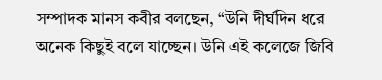সম্পাদক মানস কবীর বলছেন, “উনি দীর্ঘদিন ধরে অনেক কিছুই বলে যাচ্ছেন। উনি এই কলেজে জিবি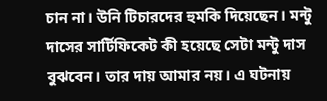চান না। উনি টিচারদের হুমকি দিয়েছেন। মন্টু দাসের সার্টিফিকেট কী হয়েছে সেটা মন্টু দাস বুঝবেন। তার দায় আমার নয়। এ ঘটনায়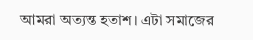আমরা অত্যন্ত হতাশ। এটা সমাজের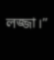লজ্জা।”